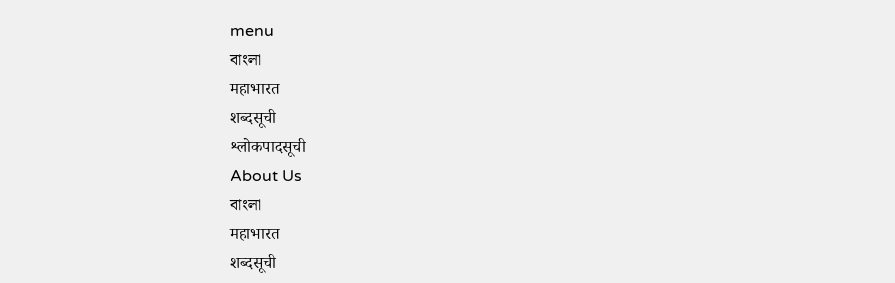menu
বাংলা
महाभारत
शब्दसूची
श्लोकपादसूची
About Us
বাংলা
महाभारत
शब्दसूची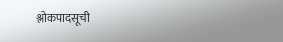श्लोकपादसूची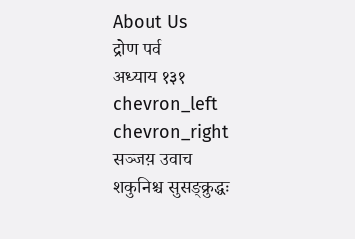About Us
द्रोण पर्व
अध्याय १३१
chevron_left
chevron_right
सञ्जय़ उवाच
शकुनिश्च सुसङ्क्रुद्धः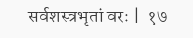सर्वशस्त्रभृतां वरः |  १७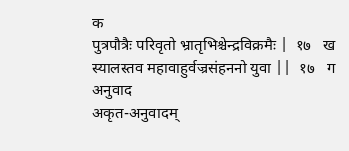क
पुत्रपौत्रैः परिवृतो भ्रातृभिश्चेन्द्रविक्रमैः |  १७   ख
स्यालस्तव महावाहुर्वज्रसंहननो युवा ||  १७   ग
अनुवाद
अकृत-अनुवादम्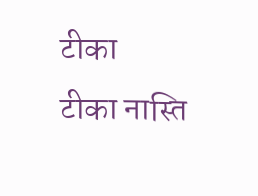टीका
टीका नास्ति